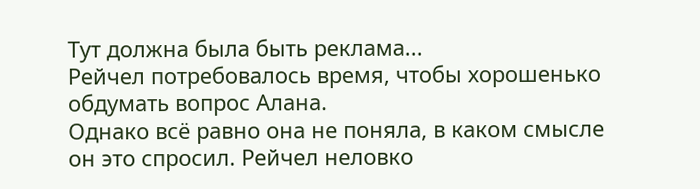Тут должна была быть реклама...
Рейчел потребовалось время, чтобы хорошенько обдумать вопрос Алана.
Однако всё равно она не поняла, в каком смысле он это спросил. Рейчел неловко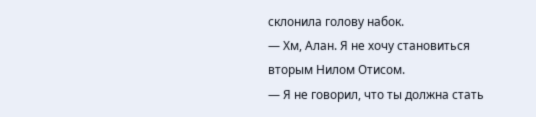склонила голову набок.
— Хм, Алан. Я не хочу становиться вторым Нилом Отисом.
— Я не говорил, что ты должна стать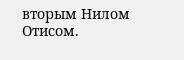вторым Нилом Отисом.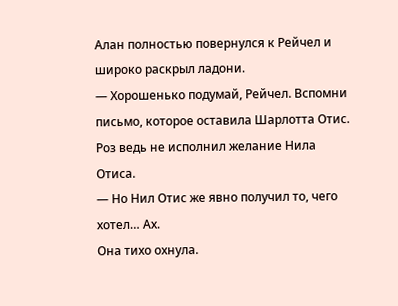Алан полностью повернулся к Рейчел и широко раскрыл ладони.
— Хорошенько подумай, Рейчел. Вспомни письмо, которое оставила Шарлотта Отис. Роз ведь не исполнил желание Нила Отиса.
— Но Нил Отис же явно получил то, чего хотел… Ах.
Она тихо охнула.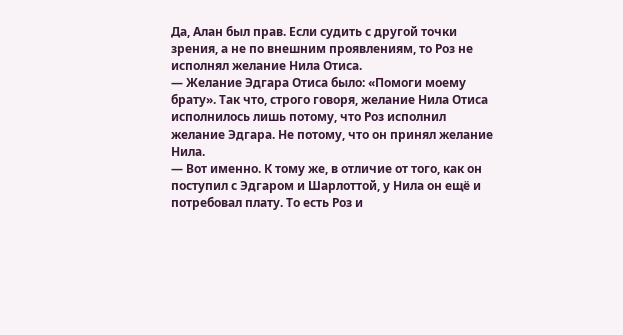Да, Алан был прав. Если судить с другой точки зрения, а не по внешним проявлениям, то Роз не исполнял желание Нила Отиса.
— Желание Эдгара Отиса было: «Помоги моему брату». Так что, строго говоря, желание Нила Отиса исполнилось лишь потому, что Роз исполнил желание Эдгара. Не потому, что он принял желание Нила.
— Вот именно. К тому же, в отличие от того, как он поступил с Эдгаром и Шарлоттой, у Нила он ещё и потребовал плату. То есть Роз и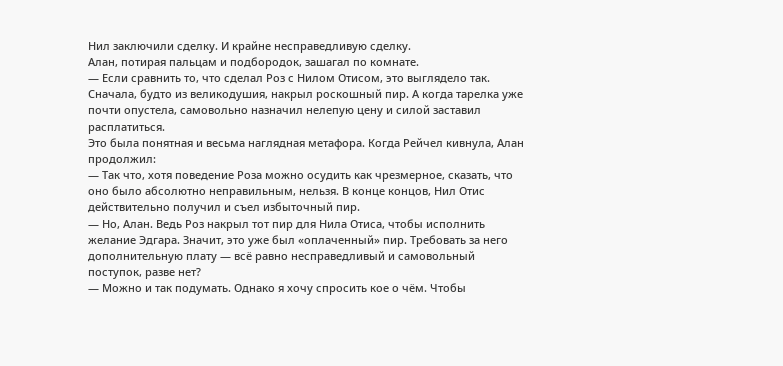Нил заключили сделку. И крайне несправедливую сделку.
Алан, потирая пальцам и подбородок, зашагал по комнате.
— Если сравнить то, что сделал Роз с Нилом Отисом, это выглядело так. Сначала, будто из великодушия, накрыл роскошный пир. А когда тарелка уже почти опустела, самовольно назначил нелепую цену и силой заставил расплатиться.
Это была понятная и весьма наглядная метафора. Когда Рейчел кивнула, Алан продолжил:
— Так что, хотя поведение Роза можно осудить как чрезмерное, сказать, что оно было абсолютно неправильным, нельзя. В конце концов, Нил Отис действительно получил и съел избыточный пир.
— Но, Алан. Ведь Роз накрыл тот пир для Нила Отиса, чтобы исполнить желание Эдгара. Значит, это уже был «оплаченный» пир. Требовать за него дополнительную плату — всё равно несправедливый и самовольный поступок, разве нет?
— Можно и так подумать. Однако я хочу спросить кое о чём. Чтобы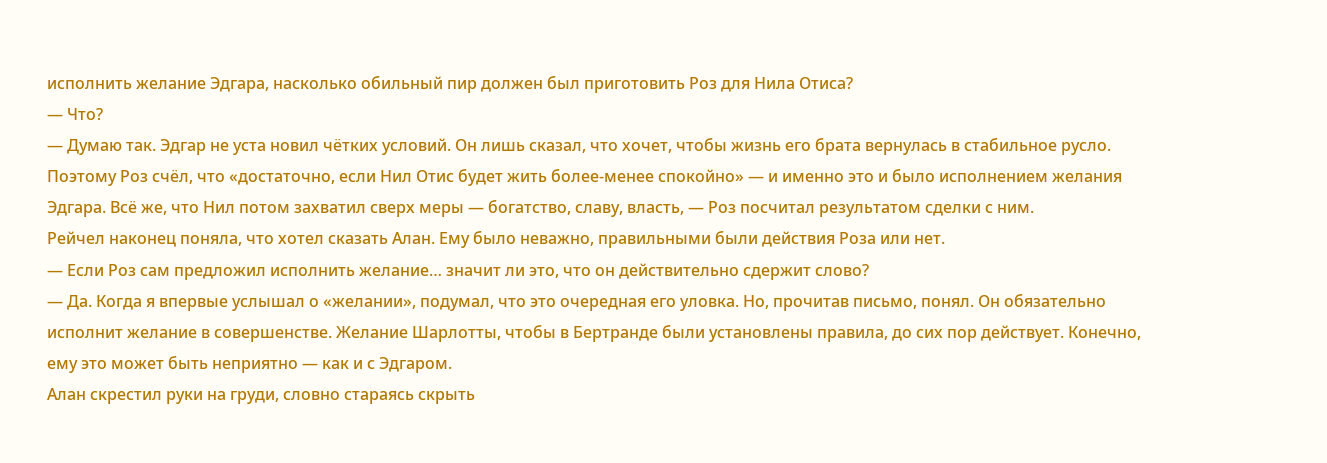исполнить желание Эдгара, насколько обильный пир должен был приготовить Роз для Нила Отиса?
— Что?
— Думаю так. Эдгар не уста новил чётких условий. Он лишь сказал, что хочет, чтобы жизнь его брата вернулась в стабильное русло. Поэтому Роз счёл, что «достаточно, если Нил Отис будет жить более-менее спокойно» — и именно это и было исполнением желания Эдгара. Всё же, что Нил потом захватил сверх меры — богатство, славу, власть, — Роз посчитал результатом сделки с ним.
Рейчел наконец поняла, что хотел сказать Алан. Ему было неважно, правильными были действия Роза или нет.
— Если Роз сам предложил исполнить желание… значит ли это, что он действительно сдержит слово?
— Да. Когда я впервые услышал о «желании», подумал, что это очередная его уловка. Но, прочитав письмо, понял. Он обязательно исполнит желание в совершенстве. Желание Шарлотты, чтобы в Бертранде были установлены правила, до сих пор действует. Конечно, ему это может быть неприятно — как и с Эдгаром.
Алан скрестил руки на груди, словно стараясь скрыть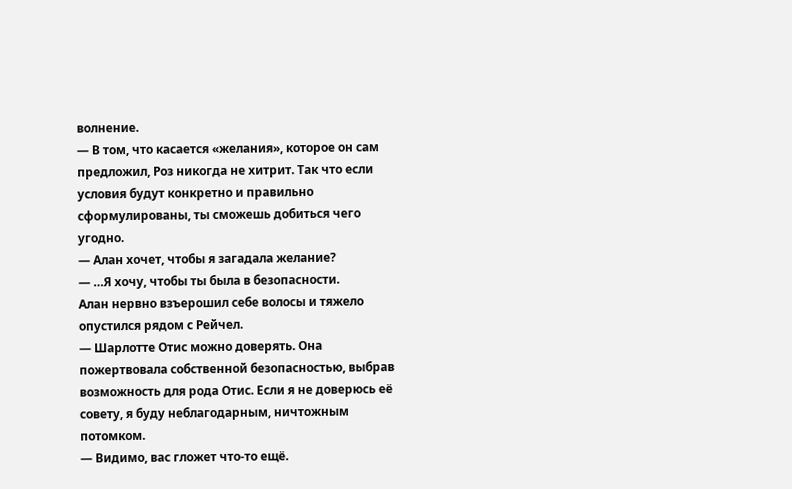волнение.
— В том, что касается «желания», которое он сам предложил, Роз никогда не хитрит. Так что если условия будут конкретно и правильно сформулированы, ты сможешь добиться чего угодно.
— Алан хочет, чтобы я загадала желание?
— …Я хочу, чтобы ты была в безопасности.
Алан нервно взъерошил себе волосы и тяжело опустился рядом с Рейчел.
— Шарлотте Отис можно доверять. Она пожертвовала собственной безопасностью, выбрав возможность для рода Отис. Если я не доверюсь её совету, я буду неблагодарным, ничтожным потомком.
— Видимо, вас гложет что-то ещё.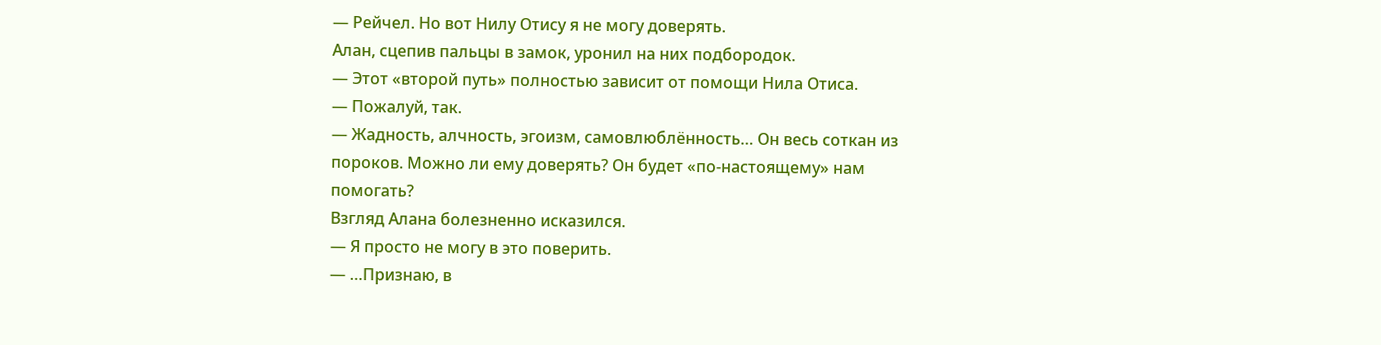— Рейчел. Но вот Нилу Отису я не могу доверять.
Алан, сцепив пальцы в замок, уронил на них подбородок.
— Этот «второй путь» полностью зависит от помощи Нила Отиса.
— Пожалуй, так.
— Жадность, алчность, эгоизм, самовлюблённость… Он весь соткан из пороков. Можно ли ему доверять? Он будет «по-настоящему» нам помогать?
Взгляд Алана болезненно исказился.
— Я просто не могу в это поверить.
— …Признаю, в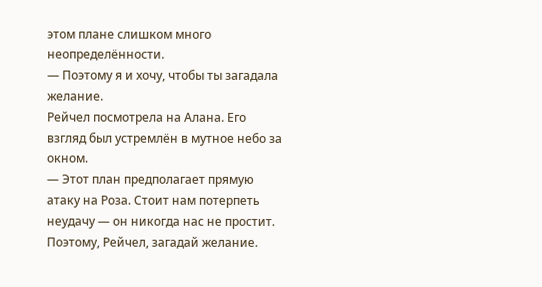этом плане слишком много неопределённости.
— Поэтому я и хочу, чтобы ты загадала желание.
Рейчел посмотрела на Алана. Его взгляд был устремлён в мутное небо за окном.
— Этот план предполагает прямую атаку на Роза. Стоит нам потерпеть неудачу — он никогда нас не простит. Поэтому, Рейчел, загадай желание.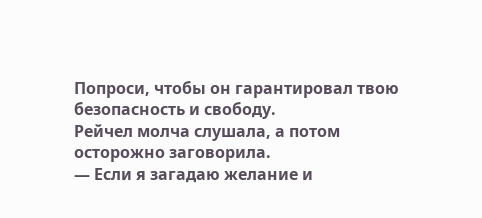Попроси, чтобы он гарантировал твою безопасность и свободу.
Рейчел молча слушала, а потом осторожно заговорила.
— Если я загадаю желание и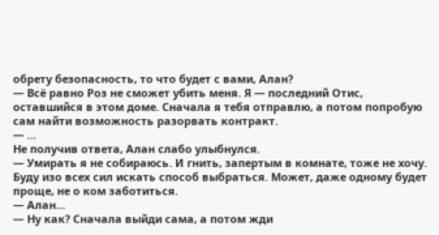обрету безопасность, то что будет с вами, Алан?
— Всё равно Роз не сможет убить меня. Я — последний Отис, оставшийся в этом доме. Сначала я тебя отправлю, а потом попробую сам найти возможность разорвать контракт.
— …
Не получив ответа, Алан слабо улыбнулся.
— Умирать я не собираюсь. И гнить, запертым в комнате, тоже не хочу. Буду изо всех сил искать способ выбраться. Может, даже одному будет проще, не о ком заботиться.
— Алан…
— Ну как? Сначала выйди сама, а потом жди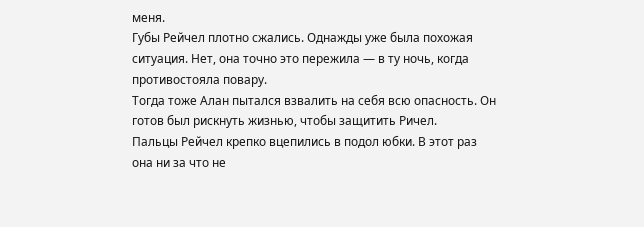меня.
Губы Рейчел плотно сжались. Однажды уже была похожая ситуация. Нет, она точно это пережила — в ту ночь, когда противостояла повару.
Тогда тоже Алан пытался взвалить на себя всю опасность. Он готов был рискнуть жизнью, чтобы защитить Ричел.
Пальцы Рейчел крепко вцепились в подол юбки. В этот раз она ни за что не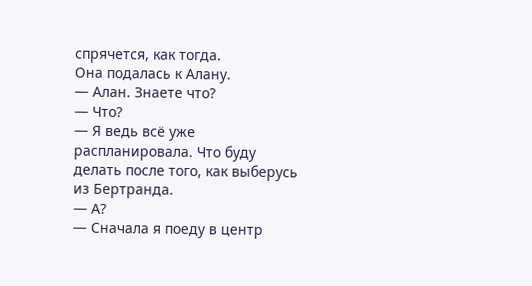спрячется, как тогда.
Она подалась к Алану.
— Алан. Знаете что?
— Что?
— Я ведь всё уже распланировала. Что буду делать после того, как выберусь из Бертранда.
— А?
— Сначала я поеду в центр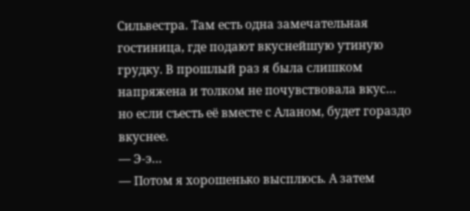Сильвестра. Там есть одна замечательная гостиница, где подают вкуснейшую утиную грудку. В прошлый раз я была слишком напряжена и толком не почувствовала вкус… но если съесть её вместе с Аланом, будет гораздо вкуснее.
— Э-э…
— Потом я хорошенько высплюсь. А затем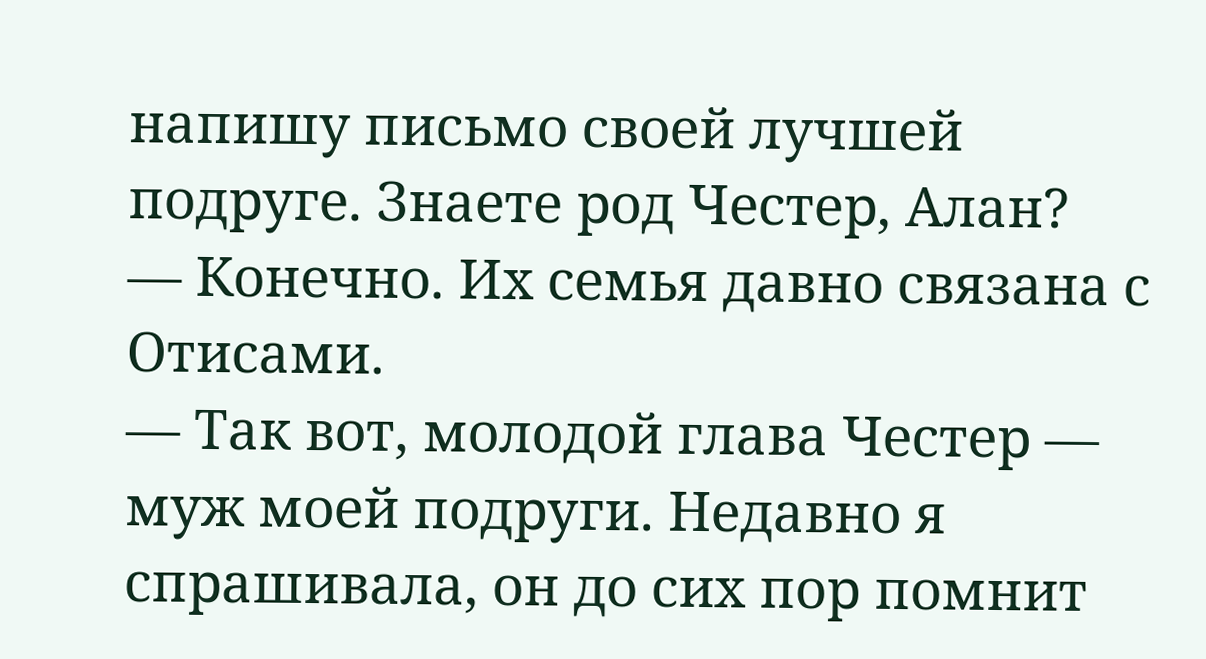напишу письмо своей лучшей подруге. Знаете род Честер, Алан?
— Конечно. Их семья давно связана с Отисами.
— Так вот, молодой глава Честер — муж моей подруги. Недавно я спрашивала, он до сих пор помнит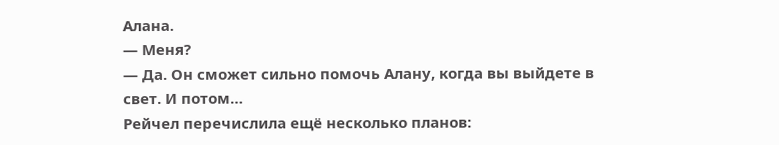Алана.
— Меня?
— Да. Он сможет сильно помочь Алану, когда вы выйдете в свет. И потом…
Рейчел перечислила ещё несколько планов: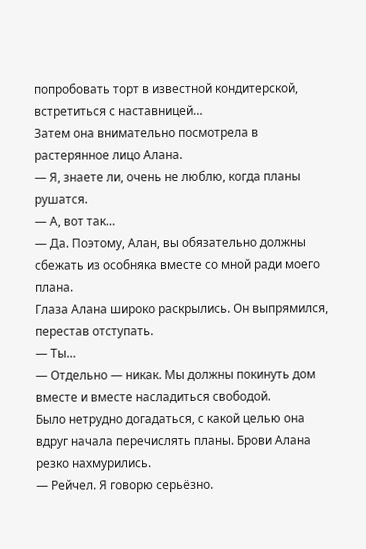попробовать торт в известной кондитерской, встретиться с наставницей…
Затем она внимательно посмотрела в растерянное лицо Алана.
— Я, знаете ли, очень не люблю, когда планы рушатся.
— А, вот так…
— Да. Поэтому, Алан, вы обязательно должны сбежать из особняка вместе со мной ради моего плана.
Глаза Алана широко раскрылись. Он выпрямился, перестав отступать.
— Ты…
— Отдельно — никак. Мы должны покинуть дом вместе и вместе насладиться свободой.
Было нетрудно догадаться, с какой целью она вдруг начала перечислять планы. Брови Алана резко нахмурились.
— Рейчел. Я говорю серьёзно.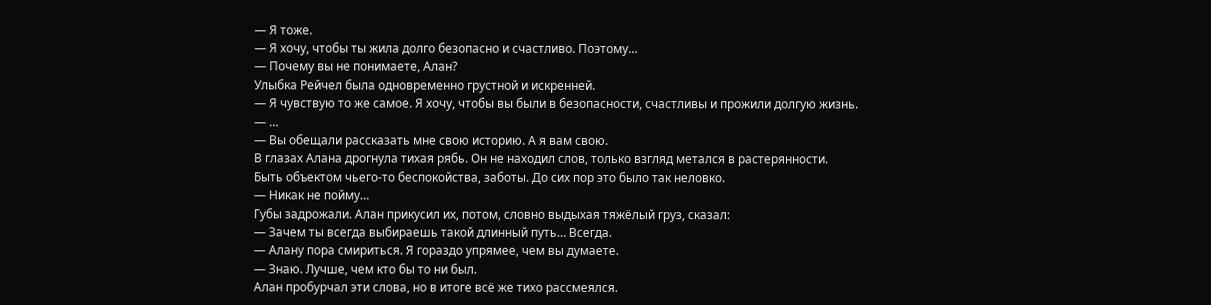— Я тоже.
— Я хочу, чтобы ты жила долго безопасно и счастливо. Поэтому…
— Почему вы не понимаете, Алан?
Улыбка Рейчел была одновременно грустной и искренней.
— Я чувствую то же самое. Я хочу, чтобы вы были в безопасности, счастливы и прожили долгую жизнь.
— …
— Вы обещали рассказать мне свою историю. А я вам свою.
В глазах Алана дрогнула тихая рябь. Он не находил слов, только взгляд метался в растерянности.
Быть объектом чьего-то беспокойства, заботы. До сих пор это было так неловко.
— Никак не пойму…
Губы задрожали. Алан прикусил их, потом, словно выдыхая тяжёлый груз, сказал:
— Зачем ты всегда выбираешь такой длинный путь… Всегда.
— Алану пора смириться. Я гораздо упрямее, чем вы думаете.
— Знаю. Лучше, чем кто бы то ни был.
Алан пробурчал эти слова, но в итоге всё же тихо рассмеялся.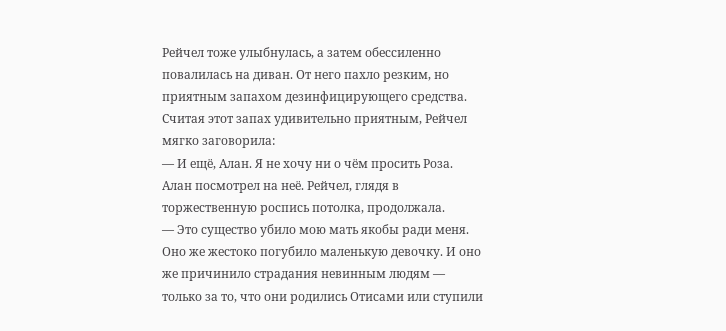Рейчел тоже улыбнулась, а затем обессиленно повалилась на диван. От него пахло резким, но приятным запахом дезинфицирующего средства.
Считая этот запах удивительно приятным, Рейчел мягко заговорила:
— И ещё, Алан. Я не хочу ни о чём просить Роза.
Алан посмотрел на неё. Рейчел, глядя в торжественную роспись потолка, продолжала.
— Это существо убило мою мать якобы ради меня. Оно же жестоко погубило маленькую девочку. И оно же причинило страдания невинным людям — только за то, что они родились Отисами или ступили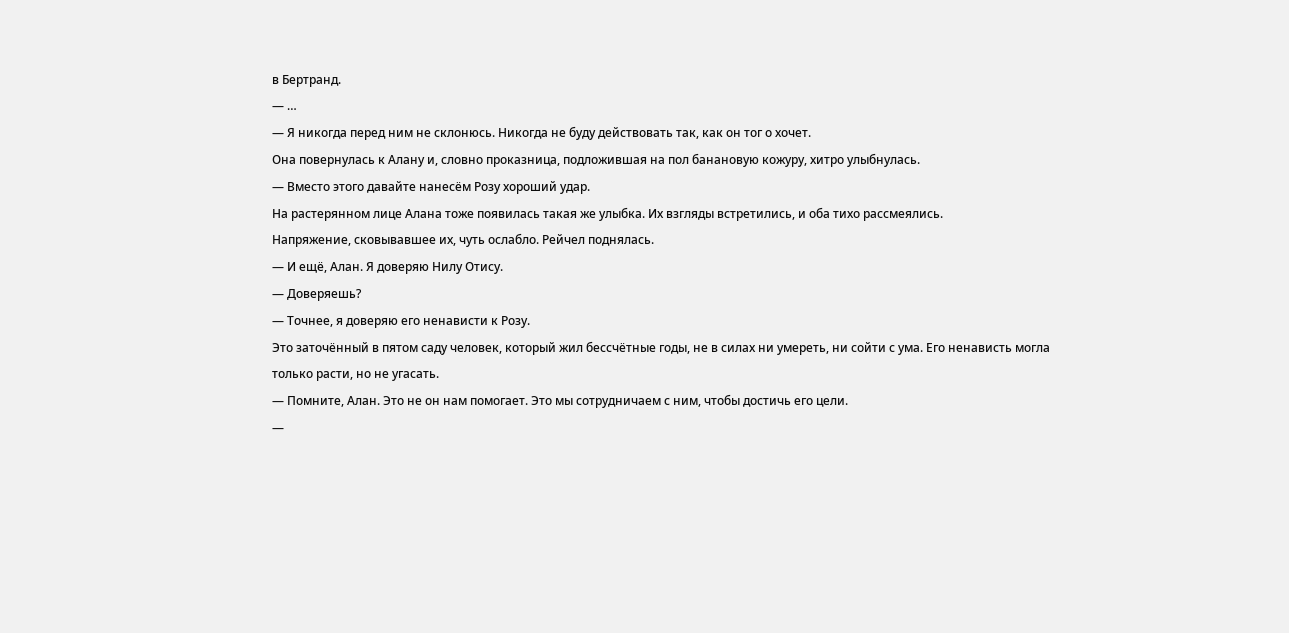в Бертранд.
— …
— Я никогда перед ним не склонюсь. Никогда не буду действовать так, как он тог о хочет.
Она повернулась к Алану и, словно проказница, подложившая на пол банановую кожуру, хитро улыбнулась.
— Вместо этого давайте нанесём Розу хороший удар.
На растерянном лице Алана тоже появилась такая же улыбка. Их взгляды встретились, и оба тихо рассмеялись.
Напряжение, сковывавшее их, чуть ослабло. Рейчел поднялась.
— И ещё, Алан. Я доверяю Нилу Отису.
— Доверяешь?
— Точнее, я доверяю его ненависти к Розу.
Это заточённый в пятом саду человек, который жил бессчётные годы, не в силах ни умереть, ни сойти с ума. Его ненависть могла только расти, но не угасать.
— Помните, Алан. Это не он нам помогает. Это мы сотрудничаем с ним, чтобы достичь его цели.
—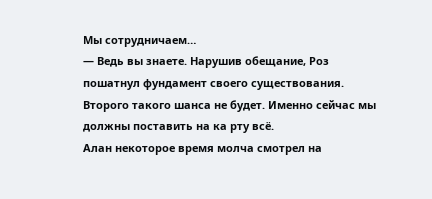Мы сотрудничаем…
— Ведь вы знаете. Нарушив обещание, Роз пошатнул фундамент своего существования. Второго такого шанса не будет. Именно сейчас мы должны поставить на ка рту всё.
Алан некоторое время молча смотрел на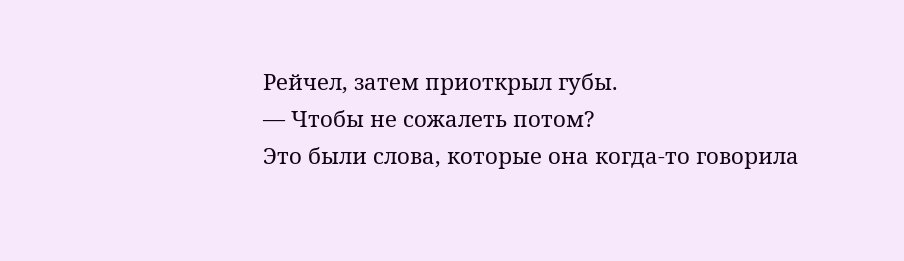Рейчел, затем приоткрыл губы.
— Чтобы не сожалеть потом?
Это были слова, которые она когда-то говорила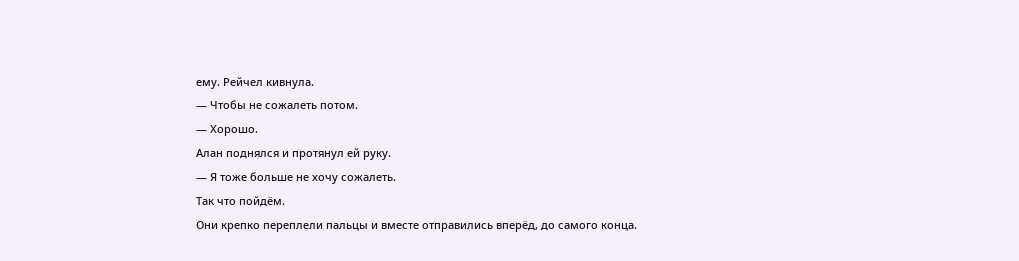ему. Рейчел кивнула.
— Чтобы не сожалеть потом.
— Хорошо.
Алан поднялся и протянул ей руку.
— Я тоже больше не хочу сожалеть.
Так что пойдём.
Они крепко переплели пальцы и вместе отправились вперёд, до самого конца.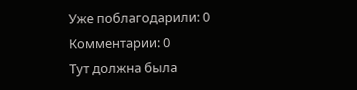Уже поблагодарили: 0
Комментарии: 0
Тут должна была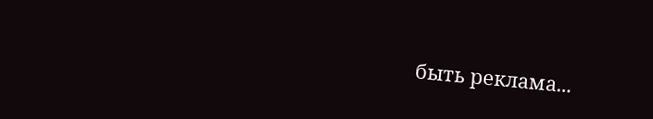быть реклама...